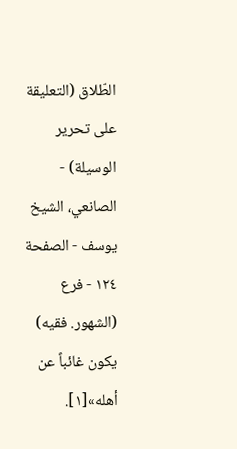الطّلاق (التعليقة على تحرير الوسيلة) - الصانعي، الشيخ يوسف - الصفحة ١٢٤ - فرع
(الشهور. فقيه) يكون غائباً عن أهله»[١].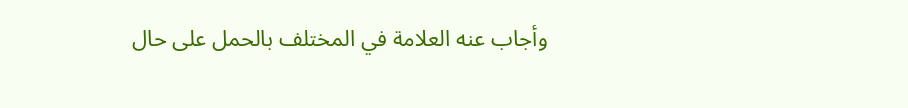وأجاب عنه العلامة في المختلف بالحمل على حال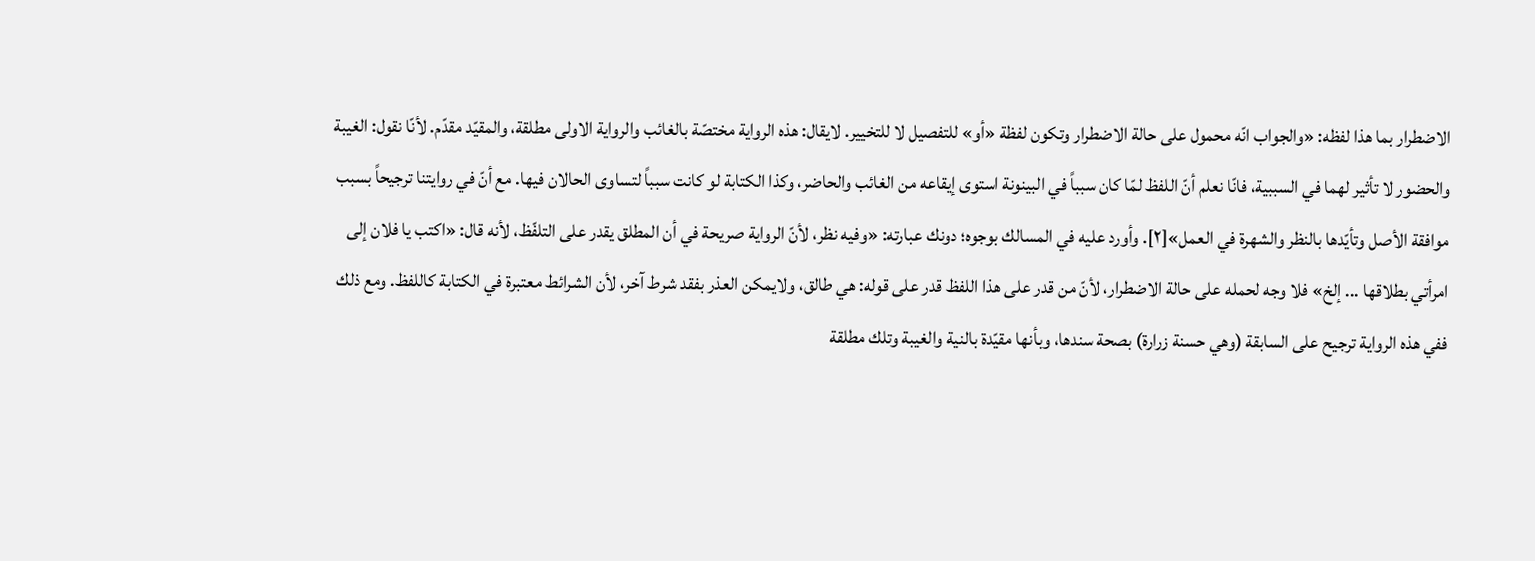الاضطرار بما هذا لفظه: «والجواب انّه محمول على حالة الاضطرار وتكون لفظة «أو» للتفصيل لا للتخيير. لايقال: هذه الرواية مختصّة بالغائب والرواية الاولى مطلقة، والمقيّد مقدّم. لأنّا نقول: الغيبة والحضور لا تأثير لهما في السببية، فانّا نعلم أنّ اللفظ لمّا كان سبباً في البينونة استوى إيقاعه من الغائب والحاضر، وكذا الكتابة لو كانت سبباً لتساوى الحالان فيها. مع أنّ في روايتنا ترجيحاً بسبب موافقة الأصل وتأيّدها بالنظر والشهرة في العمل»[٢]. وأورد عليه في المسالك بوجوه؛ دونك عبارته: «وفيه نظر، لأنّ الرواية صريحة في أن المطلق يقدر على التلفّظ، لأنه قال: «اكتب يا فلان إلى امرأتي بطلاقها ... إلخ» فلا وجه لحمله على حالة الاضطرار، لأنّ من قدر على هذا اللفظ قدر على قوله: هي طالق، ولايمكن العذر بفقد شرط آخر، لأن الشرائط معتبرة في الكتابة كاللفظ. ومع ذلك ففي هذه الرواية ترجيح على السابقة (وهي حسنة زرارة) بصحة سندها، وبأنها مقيّدة بالنية والغيبة وتلك مطلقة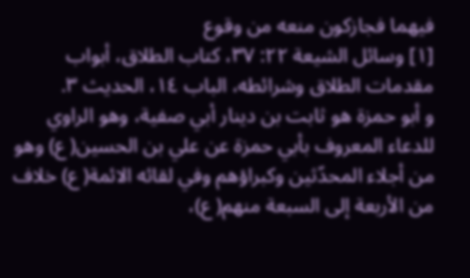فيهما فجازكون منعه من وقوع
[١] وسائل الشيعة ٢٢: ٣٧، كتاب الطلاق، أبواب مقدمات الطلاق وشرائطه، الباب ١٤، الحديث ٣.
و أبو حمزة هو ثابت بن دينار أبي صفية، وهو الراوي للدعاء المعروف بأبي حمزة عن علي بن الحسين( ع) وهو من أجلاء المحدّثين وكبراؤهم وفي لقائه الائمة( ع) خلاف من الأربعة إلى السبعة منهم( ع)،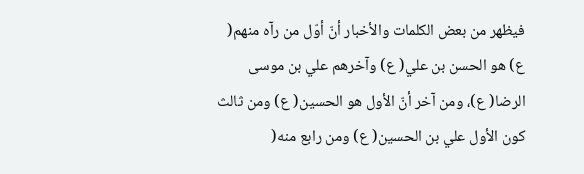فيظهر من بعض الكلمات والأخبار أنّ أوّل من رآه منهم( ع) هو الحسن بن علي( ع) وآخرهم علي بن موسى الرضا( ع)، ومن آخر أنّ الأول هو الحسين( ع) ومن ثالث كون الأول علي بن الحسين( ع) ومن رابع منه(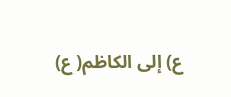ع) إلى الكاظم( ع)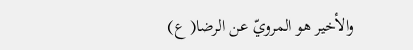والأخير هو المرويّ عن الرضا( ع)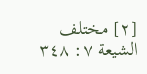[٢] مختلف الشيعة ٧: ٣٤٨